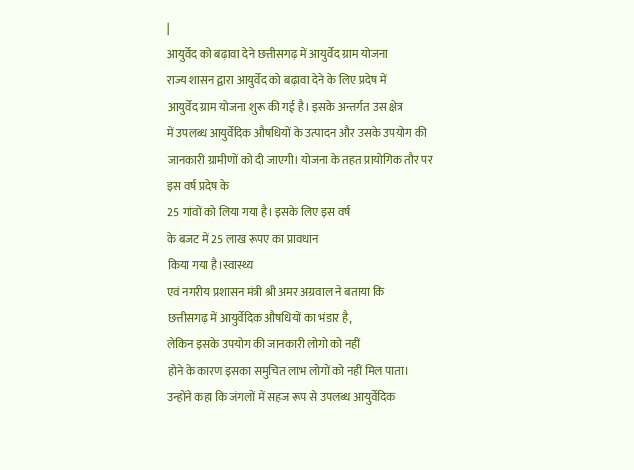|
आयुर्वेद को बढ़ावा देने छत्तीसगढ़ में आयुर्वेद ग्राम योजना
राज्य शासन द्वारा आयुर्वेद को बढ़ावा देने के लिए प्रदेष में
आयुर्वेद ग्राम योजना शुरू की गई है। इसके अन्तर्गत उस क्षेत्र
में उपलब्ध आयुर्वेदिक औषधियों के उत्पादन और उसके उपयोग की
जानकारी ग्रामीणों को दी जाएगी। योजना के तहत प्रायोगिक तौर पर
इस वर्ष प्रदेष के
25 गांवों को लिया गया है। इसके लिए इस वर्ष
के बजट में 25 लाख रूपए का प्रावधान
किया गया है।स्वास्थ्य
एवं नगरीय प्रशासन मंत्री श्री अमर अग्रवाल ने बताया कि
छत्तीसगढ़ में आयुर्वेदिक औषधियों का भंडार है,
लेकिन इसके उपयोग की जानकारी लोगो को नहीं
होने के कारण इसका समुचित लाभ लोगों को नहीं मिल पाता।
उन्होंने कहा कि जंगलों में सहज रूप से उपलब्ध आयुर्वेदिक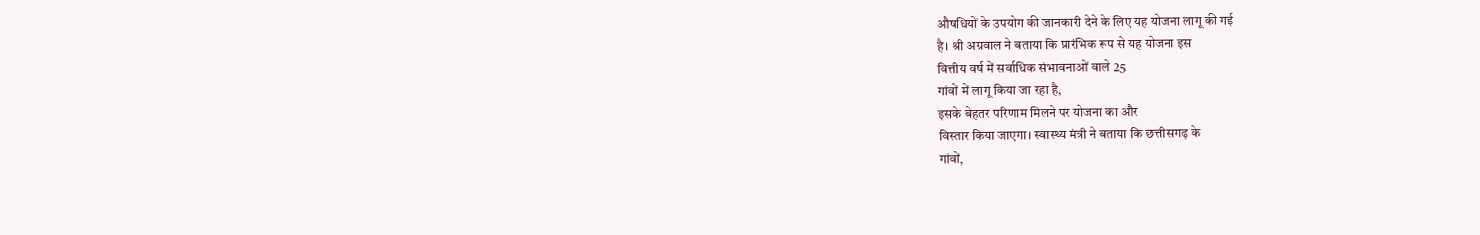औषधियों के उपयोग की जानकारी देने के लिए यह योजना लागू की गई
है। श्री अग्रवाल ने बताया कि प्रारंभिक रूप से यह योजना इस
वित्तीय वर्ष में सर्वाधिक संभावनाओं वाले 25
गांवों में लागू किया जा रहा है,
इसके बेहतर परिणाम मिलने पर योजना का और
विस्तार किया जाएगा। स्वास्थ्य मंत्री ने बताया कि छत्तीसगढ़ के
गांवों,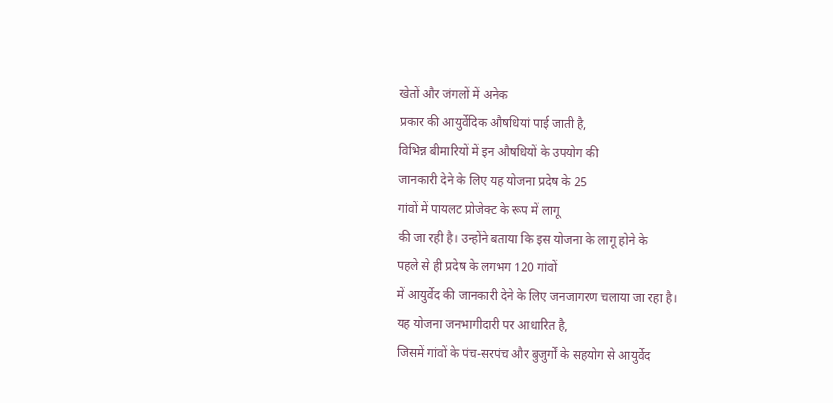खेतों और जंगलों में अनेक
प्रकार की आयुर्वेदिक औषधियां पाई जाती है,
विभिन्न बीमारियों में इन औषधियों के उपयोग की
जानकारी देने के लिए यह योजना प्रदेष के 25
गांवों में पायलट प्रोजेक्ट के रूप में लागू
की जा रही है। उन्होंने बताया कि इस योजना के लागू होने के
पहले से ही प्रदेष के लगभग 120 गांवों
में आयुर्वेद की जानकारी देने के लिए जनजागरण चलाया जा रहा है।
यह योजना जनभागीदारी पर आधारित है,
जिसमें गांवों के पंच-सरपंच और बुजुर्गों के सहयोग से आयुर्वेद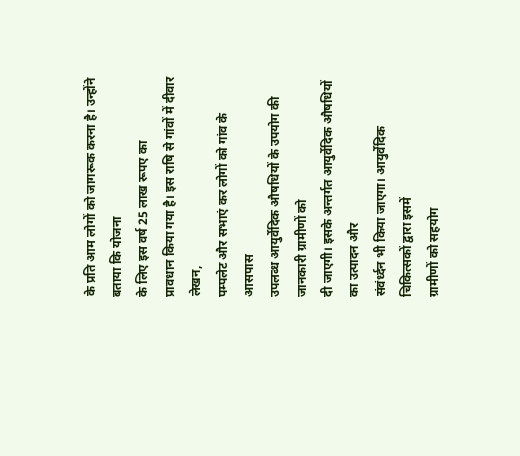के प्रति आम लोगों को जागरूक करना है। उन्होंने बताया कि योजना
के लिए इस वर्ष 25 लाख रूपए का
प्रावधान किया गया है। इस राषि से गांवों में दीवार लेखन,
पम्पलेट और सभाएं कर लोगों को गांव के आसपास
उपलब्ध आयुर्वेदिक औषधियों के उपयोग की जानकारी ग्रामीणों को
दी जाएगी। इसके अन्तर्गत आयुर्वेदिक औषधियों का उत्पादन और
संवंर्ध्दन भी किया जाएगा। आयुर्वेदिक चिकित्सकों द्वारा इसमें
ग्रामीणों को सहयोग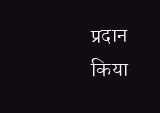प्रदान किया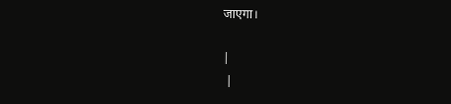जाएगा।

|
 |